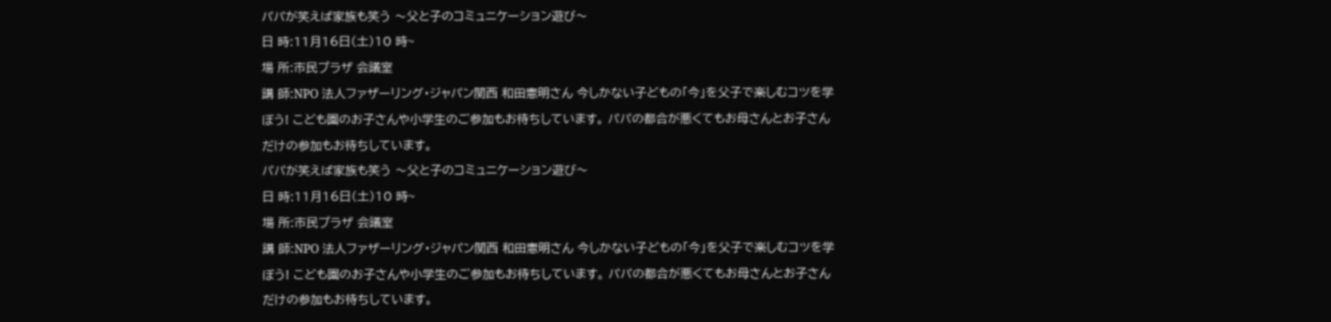パパが笑えば家族も笑う 〜父と子のコミュニケーション遊び〜
日 時:11月16日(土)10 時~
場 所:市民プラザ 会議室
講 師:NPO 法人ファザーリング・ジャパン関西 和田憲明さん 今しかない子どもの「今」を父子で楽しむコツを学ぼう! こども園のお子さんや小学生のご参加もお待ちしています。 パパの都合が悪くてもお母さんとお子さんだけの参加もお待ちしています。
パパが笑えば家族も笑う 〜父と子のコミュニケーション遊び〜
日 時:11月16日(土)10 時~
場 所:市民プラザ 会議室
講 師:NPO 法人ファザーリング・ジャパン関西 和田憲明さん 今しかない子どもの「今」を父子で楽しむコツを学ぼう! こども園のお子さんや小学生のご参加もお待ちしています。 パパの都合が悪くてもお母さんとお子さんだけの参加もお待ちしています。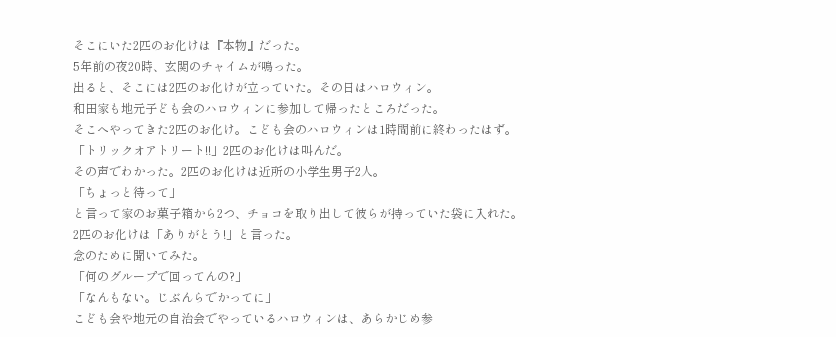そこにいた2匹のお化けは『本物』だった。
5年前の夜20時、玄関のチャイムが鳴った。
出ると、そこには2匹のお化けが立っていた。その日はハロウィン。
和田家も地元子ども会のハロウィンに参加して帰ったところだった。
そこへやってきた2匹のお化け。こども会のハロウィンは1時間前に終わったはず。
「トリックオアトリート!!」2匹のお化けは叫んだ。
その声でわかった。2匹のお化けは近所の小学生男子2人。
「ちょっと待って」
と言って家のお菓子箱から2つ、チョコを取り出して彼らが持っていた袋に入れた。
2匹のお化けは「ありがとう!」と言った。
念のために聞いてみた。
「何のグループで回ってんの?」
「なんもない。じぶんらでかってに」
こども会や地元の自治会でやっているハロウィンは、あらかじめ参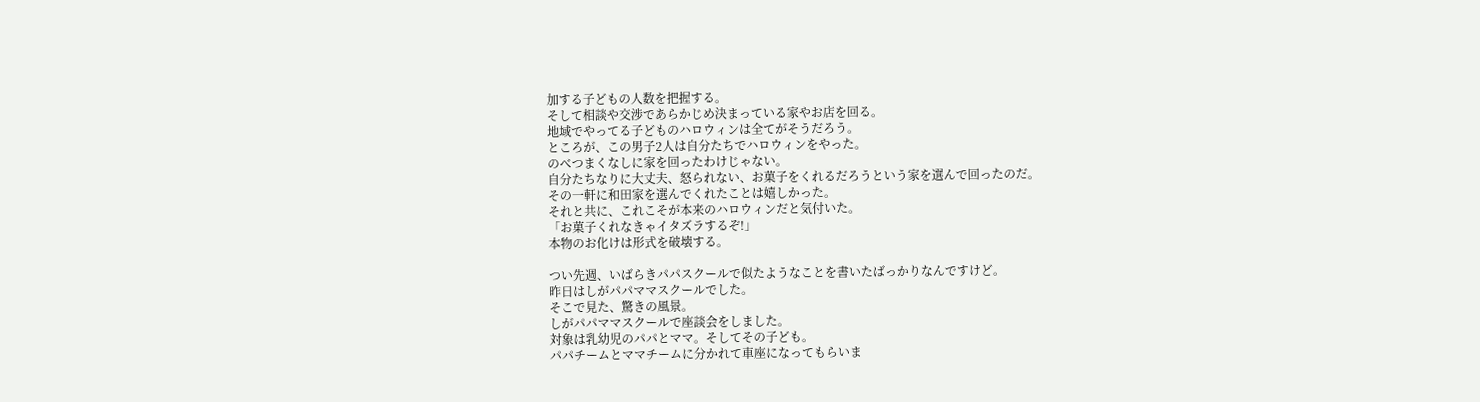加する子どもの人数を把握する。
そして相談や交渉であらかじめ決まっている家やお店を回る。
地域でやってる子どものハロウィンは全てがそうだろう。
ところが、この男子2人は自分たちでハロウィンをやった。
のべつまくなしに家を回ったわけじゃない。
自分たちなりに大丈夫、怒られない、お菓子をくれるだろうという家を選んで回ったのだ。
その一軒に和田家を選んでくれたことは嬉しかった。
それと共に、これこそが本来のハロウィンだと気付いた。
「お菓子くれなきゃイタズラするぞ!」
本物のお化けは形式を破壊する。

つい先週、いばらきパパスクールで似たようなことを書いたばっかりなんですけど。
昨日はしがパパママスクールでした。
そこで見た、驚きの風景。
しがパパママスクールで座談会をしました。
対象は乳幼児のパパとママ。そしてその子ども。
パパチームとママチームに分かれて車座になってもらいま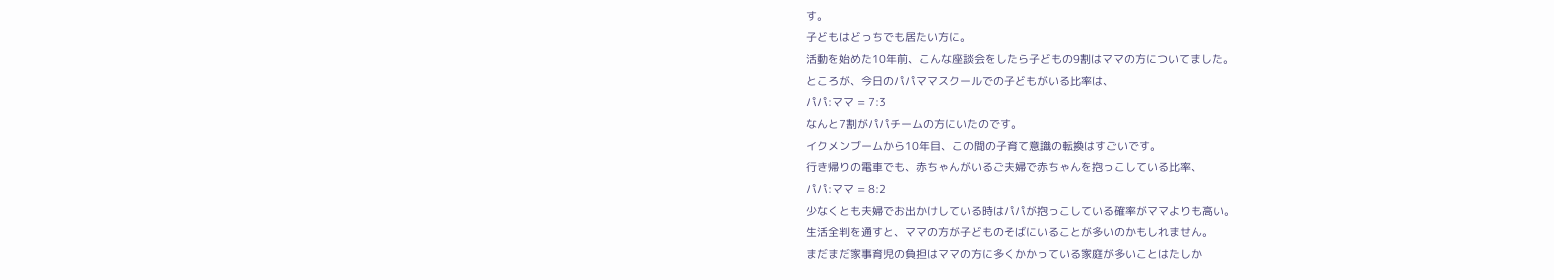す。
子どもはどっちでも居たい方に。
活動を始めた10年前、こんな座談会をしたら子どもの9割はママの方についてました。
ところが、今日のパパママスクールでの子どもがいる比率は、
パパ:ママ = 7:3
なんと7割がパパチームの方にいたのです。
イクメンブームから10年目、この間の子育て意識の転換はすごいです。
行き帰りの電車でも、赤ちゃんがいるご夫婦で赤ちゃんを抱っこしている比率、
パパ:ママ = 8:2
少なくとも夫婦でお出かけしている時はパパが抱っこしている確率がママよりも高い。
生活全判を通すと、ママの方が子どものそばにいることが多いのかもしれません。
まだまだ家事育児の負担はママの方に多くかかっている家庭が多いことはたしか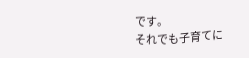です。
それでも子育てに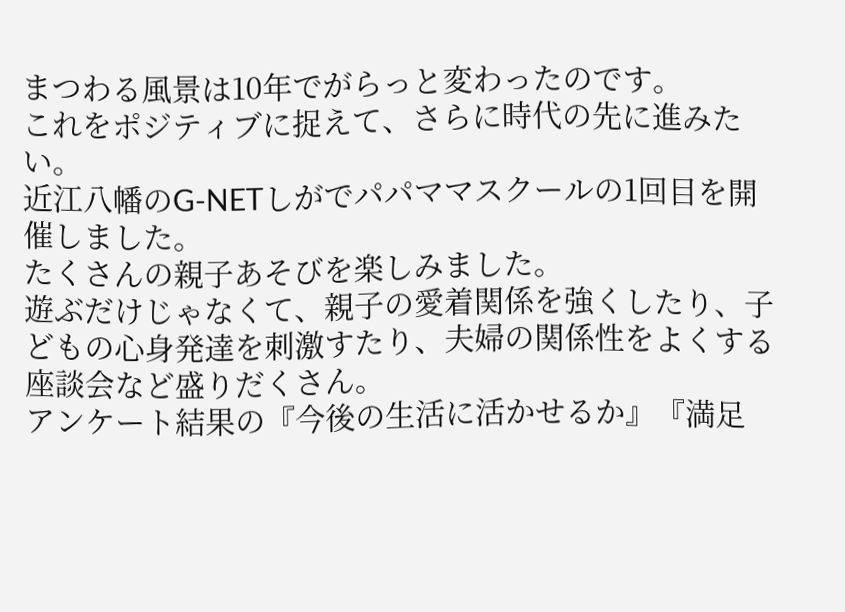まつわる風景は10年でがらっと変わったのです。
これをポジティブに捉えて、さらに時代の先に進みたい。
近江八幡のG-NETしがでパパママスクールの1回目を開催しました。
たくさんの親子あそびを楽しみました。
遊ぶだけじゃなくて、親子の愛着関係を強くしたり、子どもの心身発達を刺激すたり、夫婦の関係性をよくする座談会など盛りだくさん。
アンケート結果の『今後の生活に活かせるか』『満足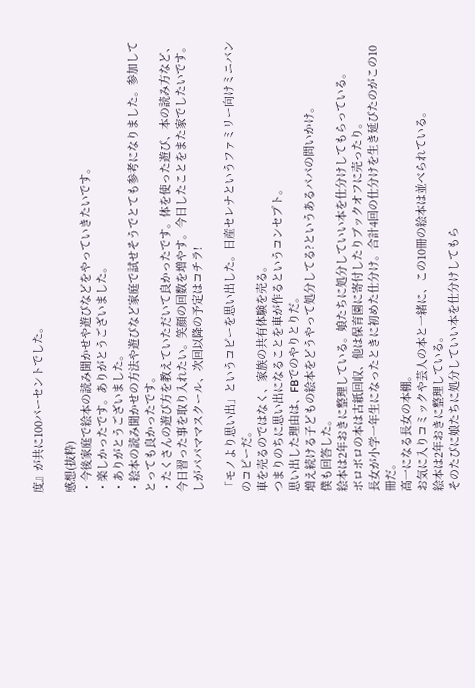度』が共に100パーセントでした。

感想(抜粋)
・今後家庭で絵本の読み聞かせや遊びなどをやっていきたいです。
・楽しかったです。ありがとうございました。
・ありがとうございました。
・絵本の読み聞かせの方法や遊びなど家庭で試せそうでとても参考になりました。参加してとっても良かったです。
・たくさんの遊び方を教えていただいて良かったです。体を使った遊び、本の読み方など、今日習った事を取り入れたい。笑顔の回数を増やす。今日したことをまた家でしたいです。
しがパパママスクール、次回以降の予定はコチラ!

「モノより思い出」というコピーを思い出した。日産セレナというファミリー向けミニバンのコピーだ。
車を売るのではなく、家族の共有体験を売る。
つまりのちに思い出になることを車が作るというコンセプト。
思い出した理由は、FBでのやりとりだ。
増え続ける子どもの絵本をどうやって処分してる?というあるパパの問いかけ。
僕も回答した。
絵本は2年おきに整理している。娘たちに処分していい本を仕分けしてもらっている。
ボロボロの本は古紙回収、他は保育園に寄付したりブックオフに売ったり。
長女が小学一年生になったときに初めた仕分け。合計4回の仕分けを生き延びたのがこの10冊だ。
高一になる長女の本棚。
お気に入りコミックや芸人の本と一緒に、この10冊の絵本は並べられている。
絵本は2年おきに整理している。
そのたびに娘たちに処分していい本を仕分けしてもら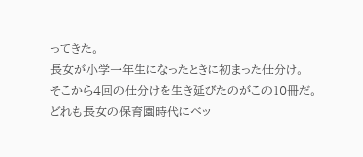ってきた。
長女が小学一年生になったときに初まった仕分け。
そこから4回の仕分けを生き延びたのがこの10冊だ。
どれも長女の保育園時代にベッ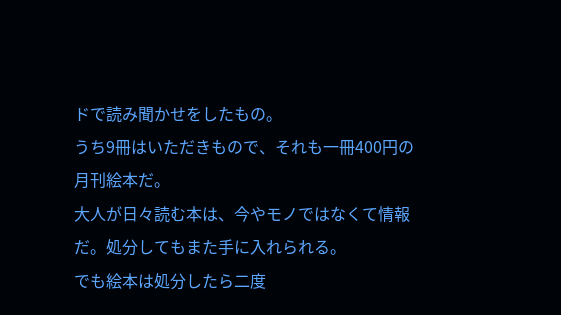ドで読み聞かせをしたもの。
うち9冊はいただきもので、それも一冊400円の月刊絵本だ。
大人が日々読む本は、今やモノではなくて情報だ。処分してもまた手に入れられる。
でも絵本は処分したら二度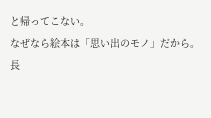と帰ってこない。
なぜなら絵本は「思い出のモノ」だから。
長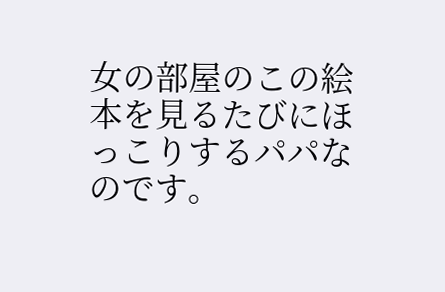女の部屋のこの絵本を見るたびにほっこりするパパなのです。